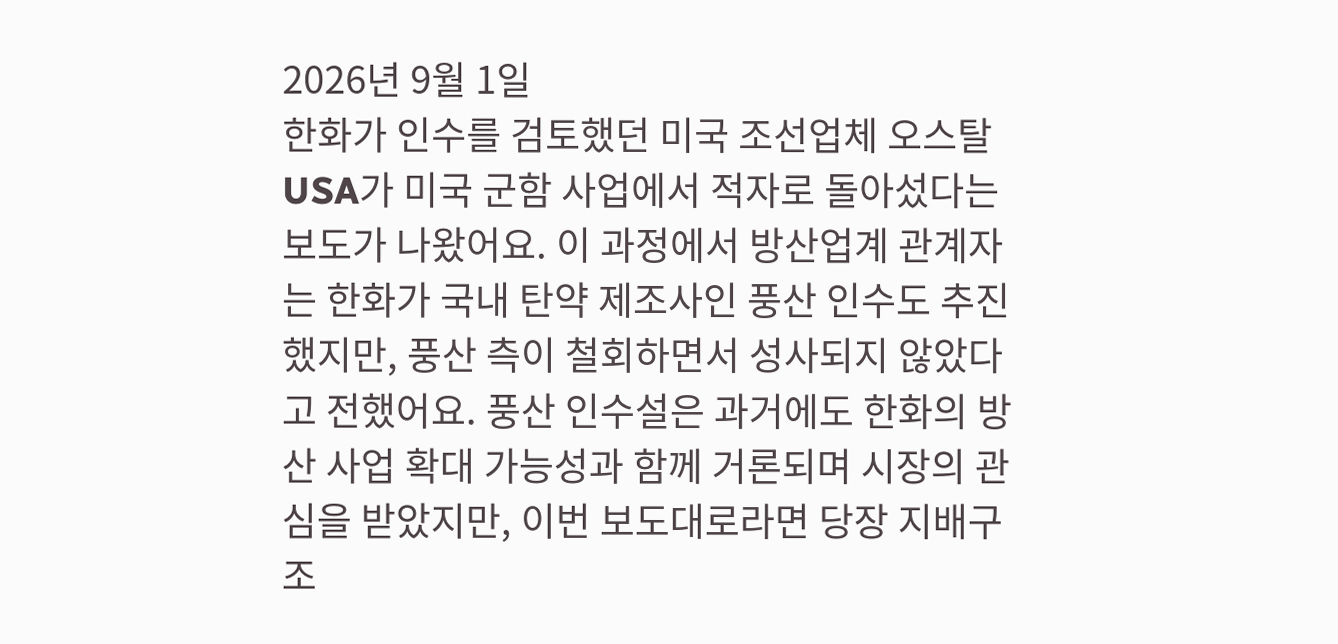2026년 9월 1일
한화가 인수를 검토했던 미국 조선업체 오스탈USA가 미국 군함 사업에서 적자로 돌아섰다는 보도가 나왔어요. 이 과정에서 방산업계 관계자는 한화가 국내 탄약 제조사인 풍산 인수도 추진했지만, 풍산 측이 철회하면서 성사되지 않았다고 전했어요. 풍산 인수설은 과거에도 한화의 방산 사업 확대 가능성과 함께 거론되며 시장의 관심을 받았지만, 이번 보도대로라면 당장 지배구조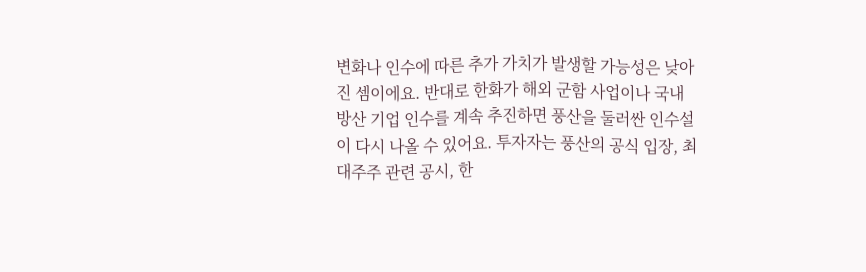변화나 인수에 따른 추가 가치가 발생할 가능성은 낮아진 셈이에요. 반대로 한화가 해외 군함 사업이나 국내 방산 기업 인수를 계속 추진하면 풍산을 둘러싼 인수설이 다시 나올 수 있어요. 투자자는 풍산의 공식 입장, 최대주주 관련 공시, 한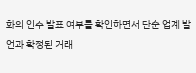화의 인수 발표 여부를 확인하면서 단순 업계 발언과 확정된 거래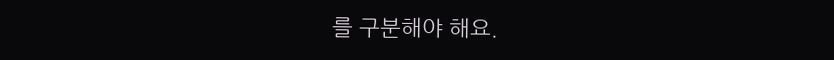를 구분해야 해요.